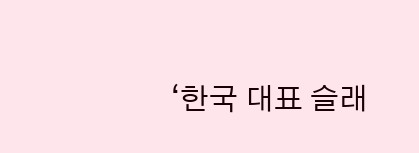‘한국 대표 슬래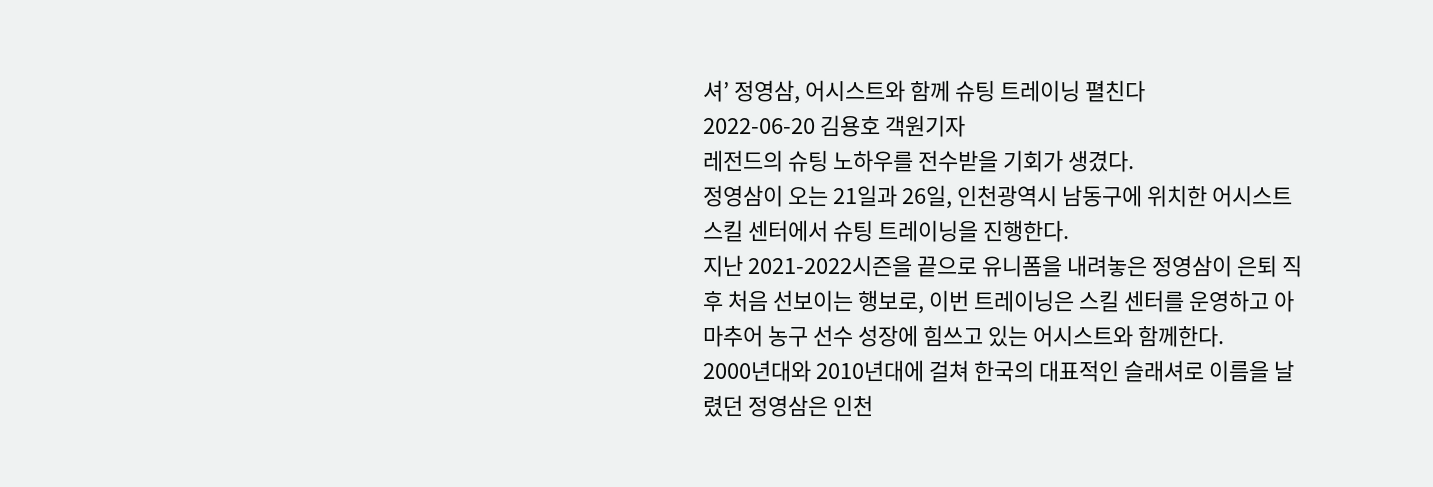셔’ 정영삼, 어시스트와 함께 슈팅 트레이닝 펼친다
2022-06-20 김용호 객원기자
레전드의 슈팅 노하우를 전수받을 기회가 생겼다.
정영삼이 오는 21일과 26일, 인천광역시 남동구에 위치한 어시스트 스킬 센터에서 슈팅 트레이닝을 진행한다.
지난 2021-2022시즌을 끝으로 유니폼을 내려놓은 정영삼이 은퇴 직후 처음 선보이는 행보로, 이번 트레이닝은 스킬 센터를 운영하고 아마추어 농구 선수 성장에 힘쓰고 있는 어시스트와 함께한다.
2000년대와 2010년대에 걸쳐 한국의 대표적인 슬래셔로 이름을 날렸던 정영삼은 인천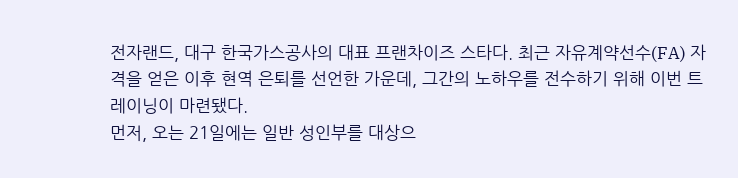전자랜드, 대구 한국가스공사의 대표 프랜차이즈 스타다. 최근 자유계약선수(FA) 자격을 얻은 이후 현역 은퇴를 선언한 가운데, 그간의 노하우를 전수하기 위해 이번 트레이닝이 마련됐다.
먼저, 오는 21일에는 일반 성인부를 대상으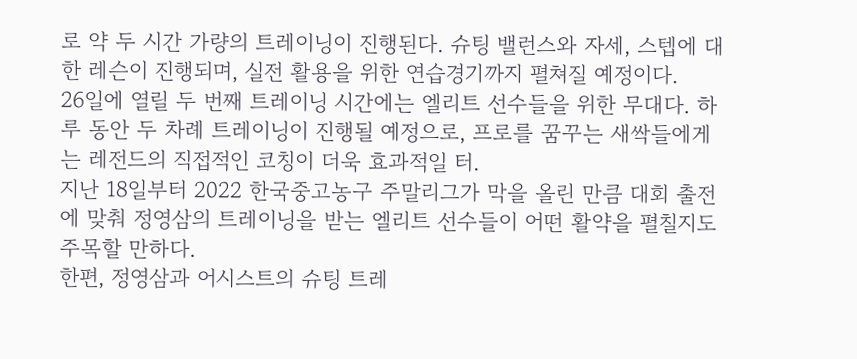로 약 두 시간 가량의 트레이닝이 진행된다. 슈팅 밸런스와 자세, 스텝에 대한 레슨이 진행되며, 실전 활용을 위한 연습경기까지 펼쳐질 예정이다.
26일에 열릴 두 번째 트레이닝 시간에는 엘리트 선수들을 위한 무대다. 하루 동안 두 차례 트레이닝이 진행될 예정으로, 프로를 꿈꾸는 새싹들에게는 레전드의 직접적인 코칭이 더욱 효과적일 터.
지난 18일부터 2022 한국중고농구 주말리그가 막을 올린 만큼 대회 출전에 맞춰 정영삼의 트레이닝을 받는 엘리트 선수들이 어떤 활약을 펼칠지도 주목할 만하다.
한편, 정영삼과 어시스트의 슈팅 트레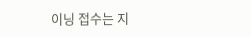이닝 접수는 지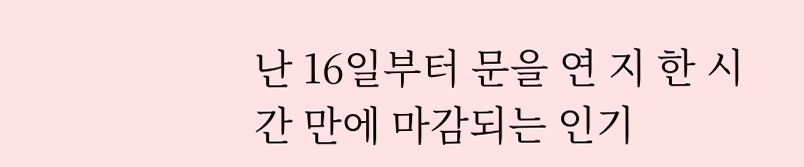난 16일부터 문을 연 지 한 시간 만에 마감되는 인기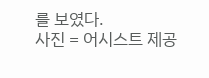를 보였다.
사진 = 어시스트 제공